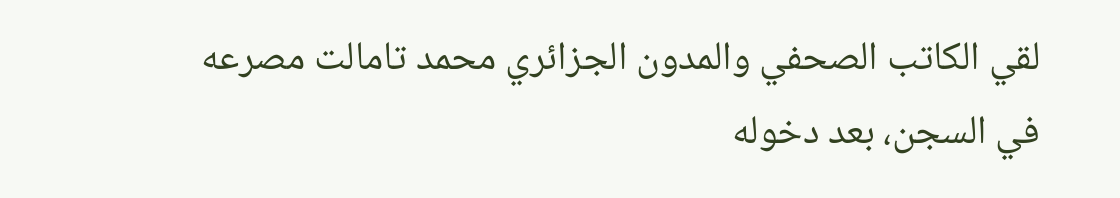لقي الكاتب الصحفي والمدون الجزائري محمد تامالت مصرعه في السجن، بعد دخوله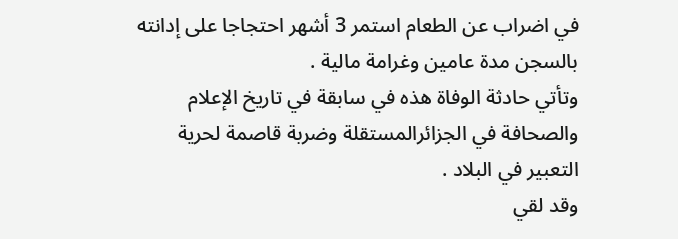في اضراب عن الطعام استمر 3 أشهر احتجاجا على إدانته بالسجن مدة عامين وغرامة مالية .
وتأتي حادثة الوفاة هذه في سابقة في تاريخ الإعلام والصحافة في الجزائرالمستقلة وضربة قاصمة لحرية التعبير في البلاد .
وقد لقي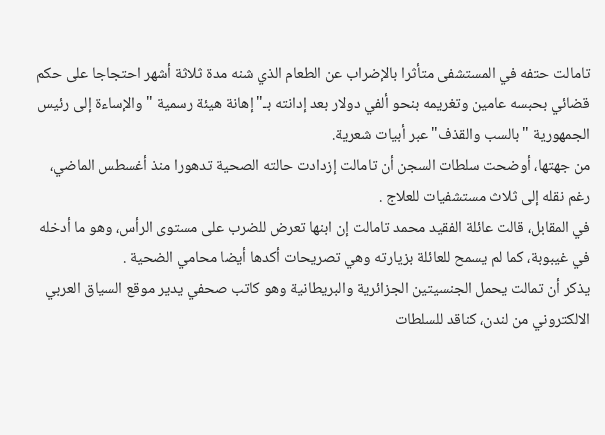تامالت حتفه في المستشفى متأثرا بالإضراب عن الطعام الذي شنه مدة ثلاثة أشهر احتجاجا على حكم قضائي بحبسه عامين وتغريمه بنحو ألفي دولار بعد إدانته بـ"إهانة هيئة رسمية " والإساءة إلى رئيس الجمهورية "بالسب والقذف"عبر أبيات شعرية.
من جهتها، أوضحت سلطات السجن أن تامالت إزدادت حالته الصحية تدهورا منذ أغسطس الماضي، رغم نقله إلى ثلاث مستشفيات للعلاج .
في المقابل، قالت عائلة الفقيد محمد تامالت إن ابنها تعرض للضرب على مستوى الرأس، وهو ما أدخله في غيبوبة، كما لم يسمح للعائلة بزيارته وهي تصريحات أكدها أيضا محامي الضحية .
يذكر أن تمالت يحمل الجنسيتين الجزائرية والبريطانية وهو كاتب صحفي يدير موقع السياق العربي الالكتروني من لندن، كناقد للسلطات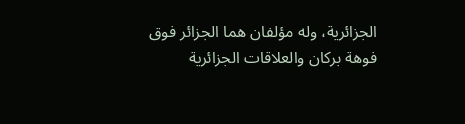الجزائرية، وله مؤلفان هما الجزائر فوق فوهة بركان والعلاقات الجزائرية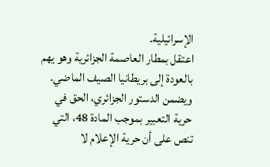الإسرائيلية.
اعتقل بمطار العاصمة الجزائرية وهو يهم بالعودة إلى بريطانيا الصيف الماضي.
ويضمن الدستور الجزائري، الحق في حرية التعبير بموجب المادة 48، التي تنص على أن حرية الإعلام لا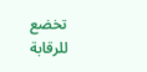تخضع للرقابة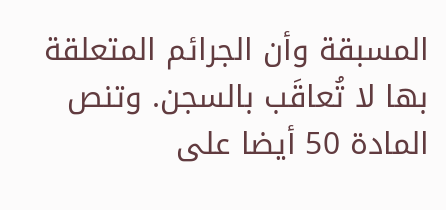المسبقة وأن الجرائم المتعلقة بها لا تُعاقَب بالسجن. وتنص المادة 50 أيضا على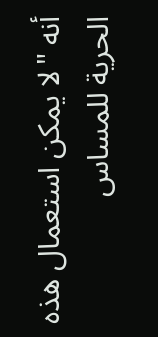أنه "لا يمكن استعمال هذه الحرية للمساس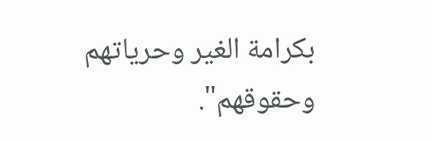بكرامة الغير وحرياتهم وحقوقهم".